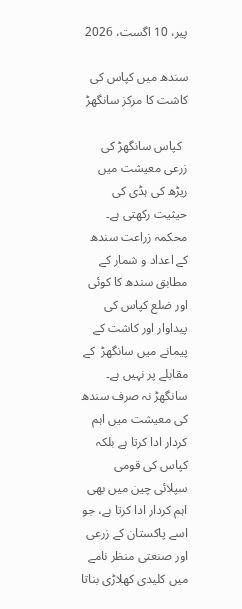پیر، 10 اگست، 2026

سندھ میں کپاس کی کاشت کا مرکز سانگھڑ

  کپاس سانگھڑ کی زرعی معیشت میں ریڑھ کی ہڈی کی حیثیت رکھتی ہے۔ محکمہ زراعت سندھ کے اعداد و شمار کے مطابق سندھ کا کوئی اور ضلع کپاس کی پیداوار اور کاشت کے پیمانے میں سانگھڑ  کے مقابلے پر نہیں ہے۔ سانگھڑ نہ صرف سندھ کی معیشت میں اہم کردار ادا کرتا ہے بلکہ کپاس کی قومی سپلائی چین میں بھی اہم کردار ادا کرتا ہے، جو اسے پاکستان کے زرعی اور صنعتی منظر نامے میں کلیدی کھلاڑی بناتا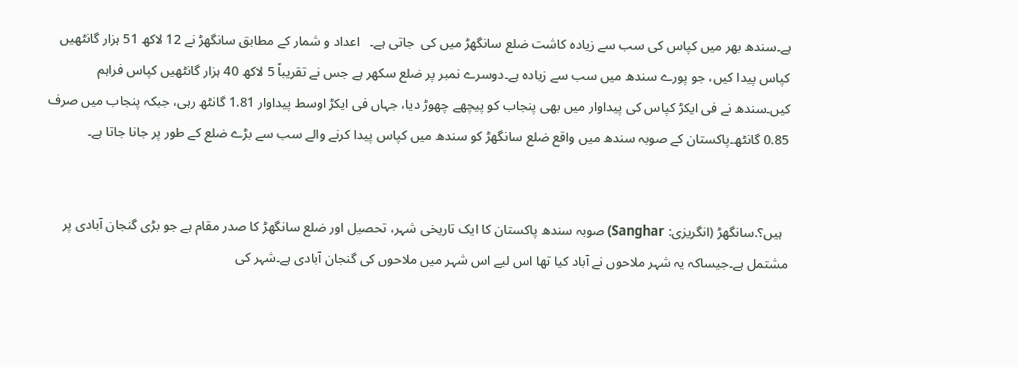ہے۔سندھ بھر میں کپاس کی سب سے زیادہ کاشت ضلع سانگھڑ میں کی  جاتی ہے۔   اعداد و شمار کے مطابق سانگھڑ نے 12 لاکھ 51 ہزار گانٹھیں کپاس پیدا کیں، جو پورے سندھ میں سب سے زیادہ ہے۔دوسرے نمبر پر ضلع سکھر ہے جس نے تقریباً 5 لاکھ 40 ہزار گانٹھیں کپاس فراہم کیں۔سندھ نے فی ایکڑ کپاس کی پیداوار میں بھی پنجاب کو پیچھے چھوڑ دیا، جہاں فی ایکڑ اوسط پیداوار 1.81 گانٹھ رہی، جبکہ پنجاب میں صرف 0.85 گانٹھ۔پاکستان کے صوبہ سندھ میں واقع ضلع سانگھڑ کو سندھ میں کپاس پیدا کرنے والے سب سے بڑے ضلع کے طور پر جانا جاتا ہے۔


  ہیں؟.سانگھڑ (انگریزی: Sanghar) صوبہ سندھ پاکستان کا ایک تاریخی شہر، تحصیل اور ضلع سانگھڑ کا صدر مقام ہے جو بڑی گنجان آبادی پر مشتمل ہے۔جیساکہ یہ شہر ملاحوں نے آباد کیا تھا اس لیے اس شہر میں ملاحوں کی گنجان آبادی ہے۔شہر کی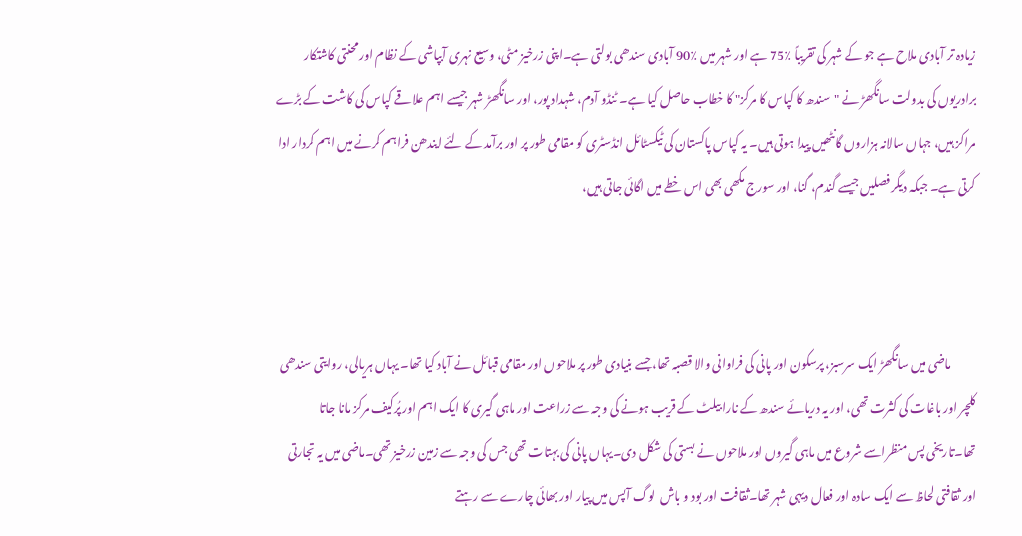زیادہ تر آبادی ملاح ہے جو کے شہر کی تقریباً ٪75 ہے اور شہر میں ٪90 آبادی سندھی بولتی ہے۔اپنی زرخیز مٹی، وسیع نہری آبپاشی کے نظام اور محنتی کاشتکار برادریوں کی بدولت سانگھڑ نے "سندھ کا کپاس کا مرکز" کا خطاب حاصل کیا ہے۔ ٹنڈو آدم، شہداد پور، اور سانگھڑ شہر جیسے اہم علاقے کپاس کی کاشت کے بڑے مراکز ہیں، جہاں سالانہ ہزاروں گانٹھیں پیدا ہوتی ہیں۔ یہ کپاس پاکستان کی ٹیکسٹائل انڈسٹری کو مقامی طور پر اور برآمد کے لئے ایندھن فراہم کرنے میں اہم کردار ادا کرتی ہے۔ جبکہ دیگر فصلیں جیسے گندم، گنا، اور سورج مکھی بھی اس خطے میں اگائی جاتی ہیں،



           ماضی میں سانگھڑ ایک سرسبز، پرسکون اور پانی کی فراوانی والا قصبہ تھا، جسے بنیادی طور پر ملاحوں اور مقامی قبائل نے آباد کیا تھا۔ یہاں ہریالی، روایتی سندھی کلچر اور باغات کی کثرت تھی، اور یہ دریائے سندھ کے نارا بیلٹ کے قریب ہونے کی وجہ سے زراعت اور ماہی گیری کا ایک اہم اور پُرکیف مرکز مانا جاتا تھا۔تاریخی پس منظراسے شروع میں ماہی گیروں اور ملاحوں نے بستی کی شکل دی۔یہاں پانی کی بہتات تھی جس کی وجہ سے زمین زرخیز تھی۔ماضی میں یہ تجارتی اور ثقافتی لحاظ سے ایک سادہ اور فعال دیہی شہر تھا۔ثقافت اور بود و باش  لوگ آپس میں پیار اور بھائی چارے سے رہتے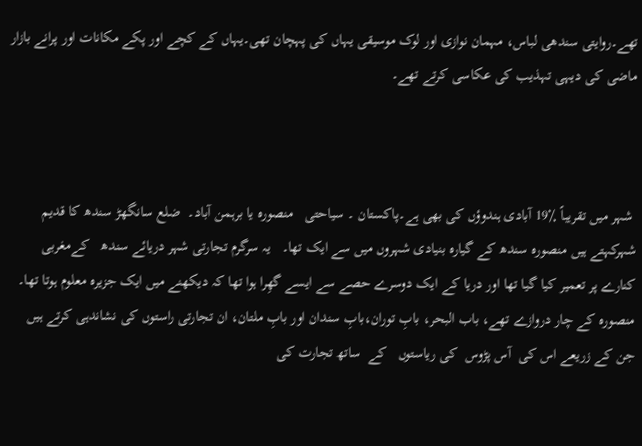تھے۔روایتی سندھی لباس، مہمان نوازی اور لوک موسیقی یہاں کی پہچان تھی۔یہاں کے کچے اور پکے مکانات اور پرانے بازار ماضی کی دیہی تہذیب کی عکاسی کرتے تھے۔



 شہر میں تقریباً ٪19 آبادی ہندوؤں کی بھی ہے۔پاکستان ۔ سیاحتی   منصورہ یا برہمن آباد۔  ضلع سانگھڑ سندھ کا قدیم شہرکہتے ہیں منصورہ سندھ کے گیارہ بنیادی شہروں میں سے ایک تھا۔   یہ سرگرم تجارتی شہر دریائے سندھ   کےمغربی کنارے پر تعمیر کیا گیا تھا اور دریا کے ایک دوسرے حصے سے ایسے گھِرا ہوا تھا کہ دیکھنے میں ایک جزیرہ معلوم ہوتا تھا۔ منصورہ کے چار دروازے تھے، باب البحر، بابِ توران،بابِ سندان اور بابِ ملتان، ان تجارتی راستوں کی نشاندہی کرتے ہیں جن کے زریعے اس کی  آس پڑوس  کی ریاستوں   کے  ساتھ تجارت کی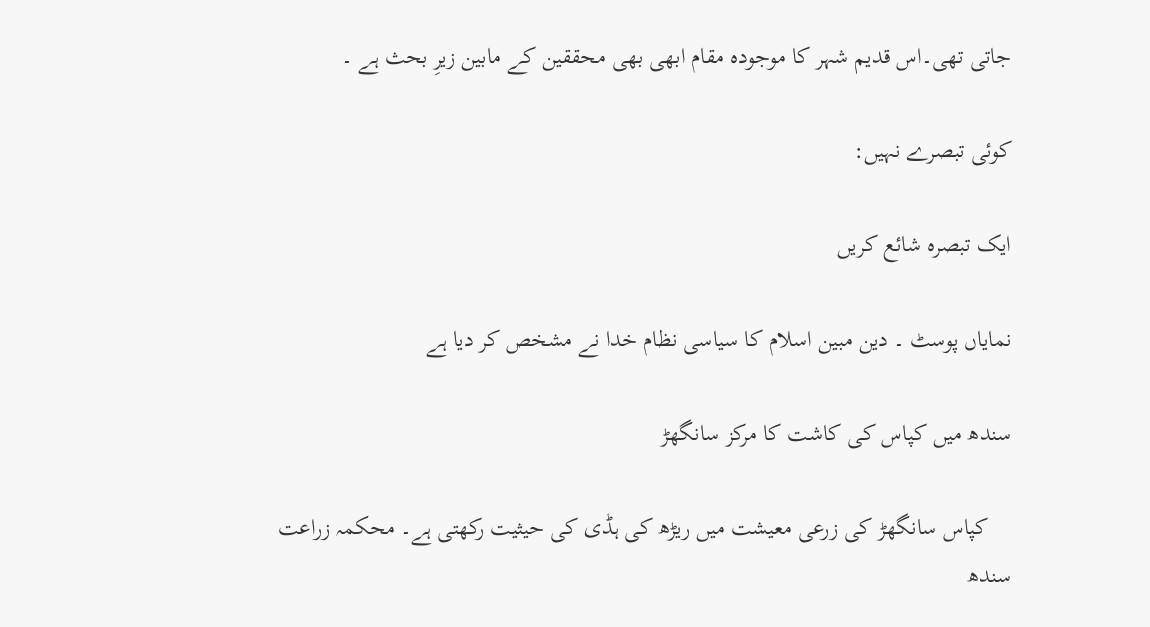جاتی تھی۔اس قدیم شہر کا موجودہ مقام ابھی بھی محققین کے مابین زیرِ بحث ہے ۔

کوئی تبصرے نہیں:

ایک تبصرہ شائع کریں

نمایاں پوسٹ ۔ دین مبین اسلام کا سیاسی نظام خدا نے مشخص کر دیا ہے

سندھ میں کپاس کی کاشت کا مرکز سانگھڑ

    کپاس سانگھڑ کی زرعی معیشت میں ریڑھ کی ہڈی کی حیثیت رکھتی ہے۔ محکمہ زراعت سندھ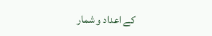کے اعداد و شمار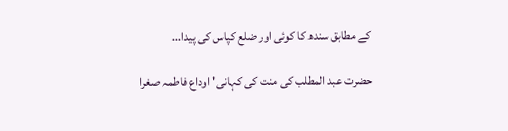کے مطابق سندھ کا کوئی اور ضلع کپاس کی پیدا...

حضرت عبد المطلب کی منت کی کہانی'اوداع فاطمہ صغرا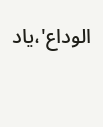الوداع'،یاد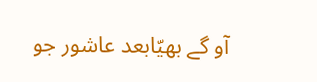آو گے بھیّابعد عاشور جو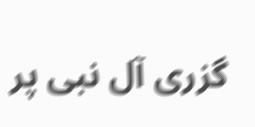گزری آل نبی پر